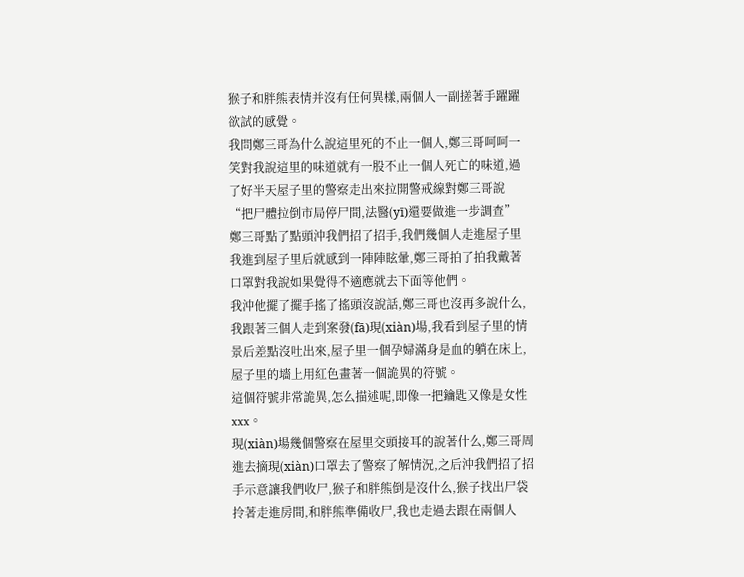猴子和胖熊表情并沒有任何異樣,兩個人一副搓著手躍躍欲試的感覺。
我問鄭三哥為什么說這里死的不止一個人,鄭三哥呵呵一笑對我說這里的味道就有一股不止一個人死亡的味道,過了好半天屋子里的警察走出來拉開警戒線對鄭三哥說
“把尸體拉倒市局停尸間,法醫(yī)還要做進一步調查”
鄭三哥點了點頭沖我們招了招手,我們幾個人走進屋子里我進到屋子里后就感到一陣陣眩暈,鄭三哥拍了拍我戴著口罩對我說如果覺得不適應就去下面等他們。
我沖他擺了擺手搖了搖頭沒說話,鄭三哥也沒再多說什么,我跟著三個人走到案發(fā)現(xiàn)場,我看到屋子里的情景后差點沒吐出來,屋子里一個孕婦滿身是血的躺在床上,屋子里的墻上用紅色畫著一個詭異的符號。
這個符號非常詭異,怎么描述呢,即像一把鑰匙又像是女性xxx。
現(xiàn)場幾個警察在屋里交頭接耳的說著什么,鄭三哥周進去摘現(xiàn)口罩去了警察了解情況,之后沖我們招了招手示意讓我們收尸,猴子和胖熊倒是沒什么,猴子找出尸袋拎著走進房間,和胖熊準備收尸,我也走過去跟在兩個人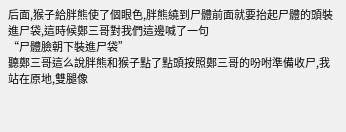后面,猴子給胖熊使了個眼色,胖熊繞到尸體前面就要抬起尸體的頭裝進尸袋,這時候鄭三哥對我們這邊喊了一句
“尸體臉朝下裝進尸袋”
聽鄭三哥這么說胖熊和猴子點了點頭按照鄭三哥的吩咐準備收尸,我站在原地,雙腿像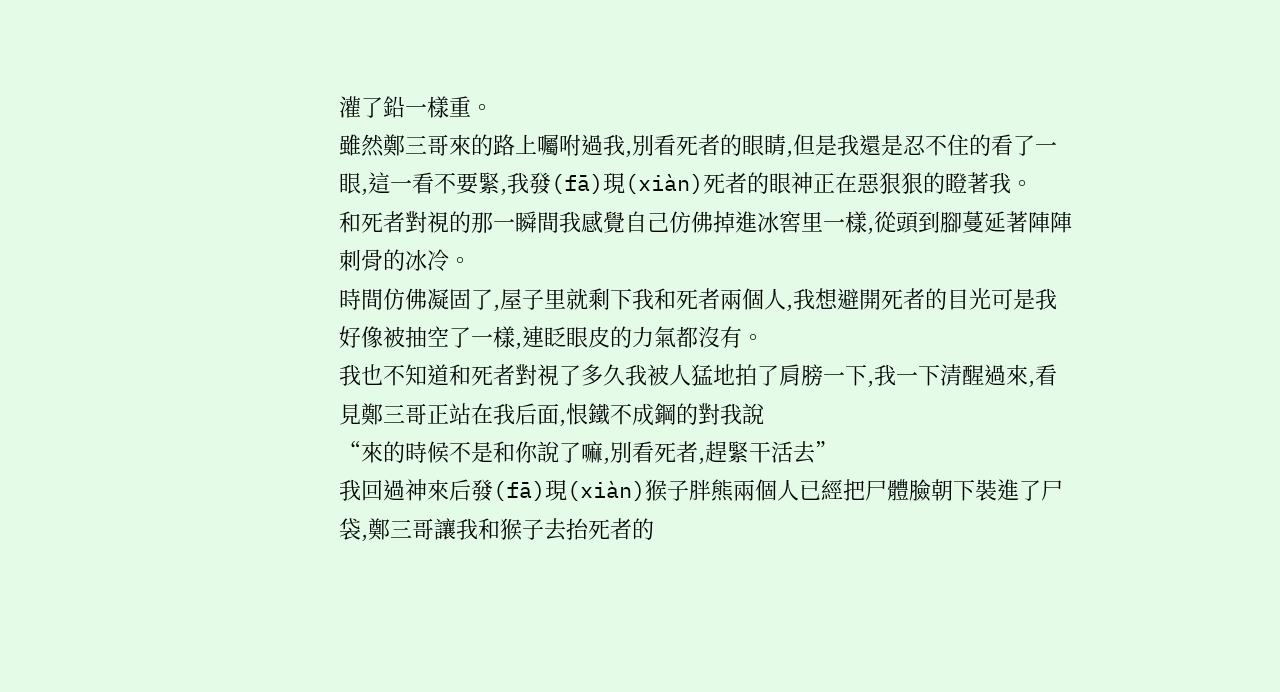灌了鉛一樣重。
雖然鄭三哥來的路上囑咐過我,別看死者的眼睛,但是我還是忍不住的看了一眼,這一看不要緊,我發(fā)現(xiàn)死者的眼神正在惡狠狠的瞪著我。
和死者對視的那一瞬間我感覺自己仿佛掉進冰窖里一樣,從頭到腳蔓延著陣陣刺骨的冰冷。
時間仿佛凝固了,屋子里就剩下我和死者兩個人,我想避開死者的目光可是我好像被抽空了一樣,連眨眼皮的力氣都沒有。
我也不知道和死者對視了多久我被人猛地拍了肩膀一下,我一下清醒過來,看見鄭三哥正站在我后面,恨鐵不成鋼的對我說
“來的時候不是和你說了嘛,別看死者,趕緊干活去”
我回過神來后發(fā)現(xiàn)猴子胖熊兩個人已經把尸體臉朝下裝進了尸袋,鄭三哥讓我和猴子去抬死者的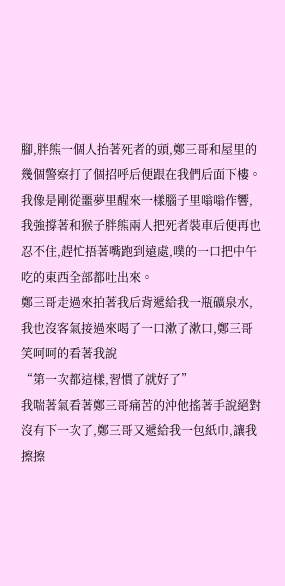腳,胖熊一個人抬著死者的頭,鄭三哥和屋里的幾個警察打了個招呼后便跟在我們后面下樓。
我像是剛從噩夢里醒來一樣腦子里嗡嗡作響,我強撐著和猴子胖熊兩人把死者裝車后便再也忍不住,趕忙捂著嘴跑到遠處,噗的一口把中午吃的東西全部都吐出來。
鄭三哥走過來拍著我后背遞給我一瓶礦泉水,我也沒客氣接過來喝了一口漱了漱口,鄭三哥笑呵呵的看著我說
“第一次都這樣,習慣了就好了”
我喘著氣看著鄭三哥痛苦的沖他搖著手說絕對沒有下一次了,鄭三哥又遞給我一包紙巾,讓我擦擦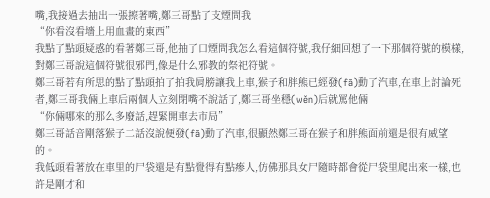嘴,我接過去抽出一張擦著嘴,鄭三哥點了支煙問我
“你看沒看墻上用血畫的東西”
我點了點頭疑惑的看著鄭三哥,他抽了口煙問我怎么看這個符號,我仔細回想了一下那個符號的模樣,對鄭三哥說這個符號很邪門,像是什么邪教的祭祀符號。
鄭三哥若有所思的點了點頭拍了拍我肩膀讓我上車,猴子和胖熊已經發(fā)動了汽車,在車上討論死者,鄭三哥我倆上車后兩個人立刻閉嘴不說話了,鄭三哥坐穩(wěn)后就罵他倆
“你倆哪來的那么多廢話,趕緊開車去市局”
鄭三哥話音剛落猴子二話沒說便發(fā)動了汽車,很顯然鄭三哥在猴子和胖熊面前還是很有威望的。
我低頭看著放在車里的尸袋還是有點覺得有點瘆人,仿佛那具女尸隨時都會從尸袋里爬出來一樣,也許是剛才和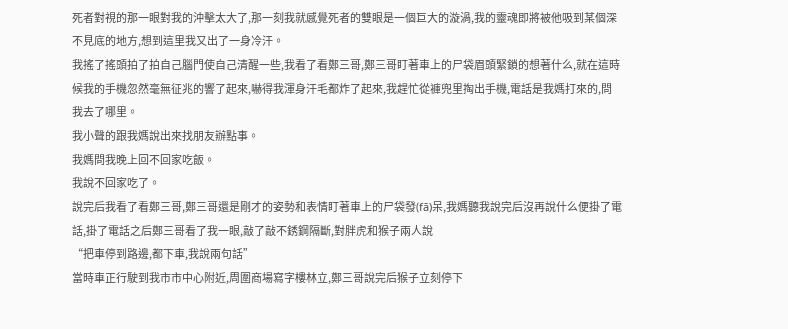死者對視的那一眼對我的沖擊太大了,那一刻我就感覺死者的雙眼是一個巨大的漩渦,我的靈魂即將被他吸到某個深不見底的地方,想到這里我又出了一身冷汗。
我搖了搖頭拍了拍自己腦門使自己清醒一些,我看了看鄭三哥,鄭三哥盯著車上的尸袋眉頭緊鎖的想著什么,就在這時候我的手機忽然毫無征兆的響了起來,嚇得我渾身汗毛都炸了起來,我趕忙從褲兜里掏出手機,電話是我媽打來的,問我去了哪里。
我小聲的跟我媽說出來找朋友辦點事。
我媽問我晚上回不回家吃飯。
我說不回家吃了。
說完后我看了看鄭三哥,鄭三哥還是剛才的姿勢和表情盯著車上的尸袋發(fā)呆,我媽聽我說完后沒再說什么便掛了電話,掛了電話之后鄭三哥看了我一眼,敲了敲不銹鋼隔斷,對胖虎和猴子兩人說
“把車停到路邊,都下車,我說兩句話”
當時車正行駛到我市市中心附近,周圍商場寫字樓林立,鄭三哥說完后猴子立刻停下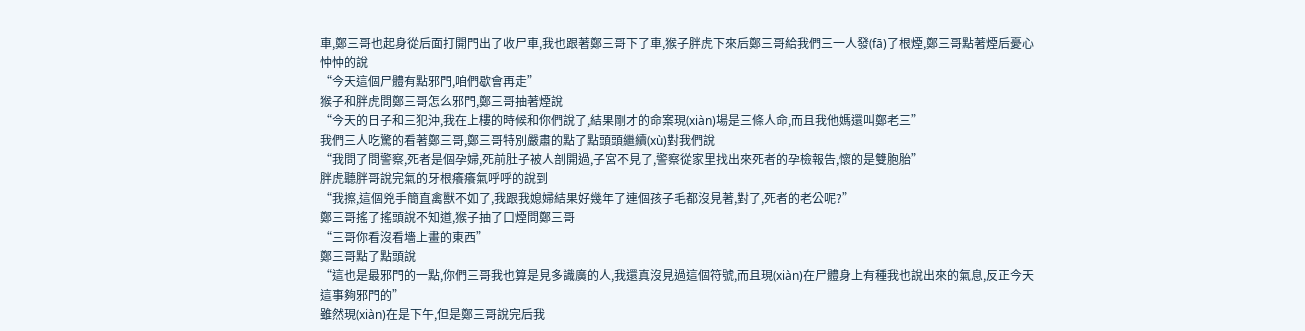車,鄭三哥也起身從后面打開門出了收尸車,我也跟著鄭三哥下了車,猴子胖虎下來后鄭三哥給我們三一人發(fā)了根煙,鄭三哥點著煙后憂心忡忡的說
“今天這個尸體有點邪門,咱們歇會再走”
猴子和胖虎問鄭三哥怎么邪門,鄭三哥抽著煙說
“今天的日子和三犯沖,我在上樓的時候和你們說了,結果剛才的命案現(xiàn)場是三條人命,而且我他媽還叫鄭老三”
我們三人吃驚的看著鄭三哥,鄭三哥特別嚴肅的點了點頭頭繼續(xù)對我們說
“我問了問警察,死者是個孕婦,死前肚子被人剖開過,子宮不見了,警察從家里找出來死者的孕檢報告,懷的是雙胞胎”
胖虎聽胖哥說完氣的牙根癢癢氣呼呼的說到
“我擦,這個兇手簡直禽獸不如了,我跟我媳婦結果好幾年了連個孩子毛都沒見著,對了,死者的老公呢?”
鄭三哥搖了搖頭說不知道,猴子抽了口煙問鄭三哥
“三哥你看沒看墻上畫的東西”
鄭三哥點了點頭說
“這也是最邪門的一點,你們三哥我也算是見多識廣的人,我還真沒見過這個符號,而且現(xiàn)在尸體身上有種我也說出來的氣息,反正今天這事夠邪門的”
雖然現(xiàn)在是下午,但是鄭三哥說完后我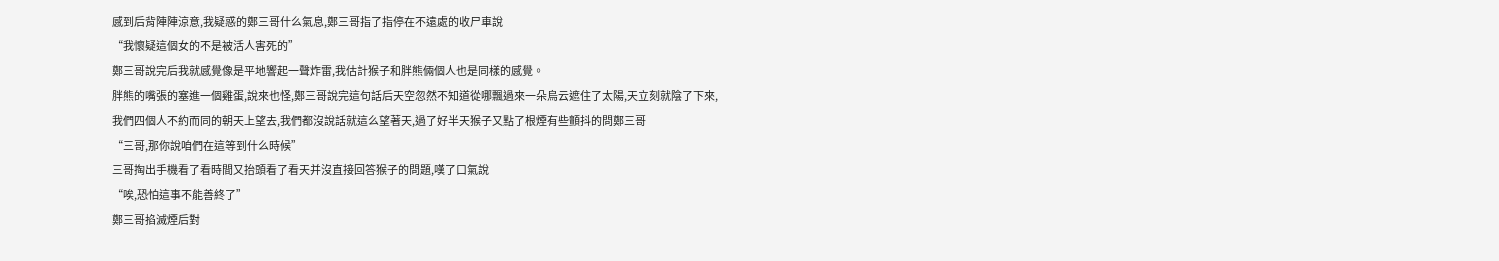感到后背陣陣涼意,我疑惑的鄭三哥什么氣息,鄭三哥指了指停在不遠處的收尸車說
“我懷疑這個女的不是被活人害死的”
鄭三哥說完后我就感覺像是平地響起一聲炸雷,我估計猴子和胖熊倆個人也是同樣的感覺。
胖熊的嘴張的塞進一個雞蛋,說來也怪,鄭三哥說完這句話后天空忽然不知道從哪飄過來一朵烏云遮住了太陽,天立刻就陰了下來,我們四個人不約而同的朝天上望去,我們都沒說話就這么望著天,過了好半天猴子又點了根煙有些顫抖的問鄭三哥
“三哥,那你說咱們在這等到什么時候”
三哥掏出手機看了看時間又抬頭看了看天并沒直接回答猴子的問題,嘆了口氣說
“唉,恐怕這事不能善終了”
鄭三哥掐滅煙后對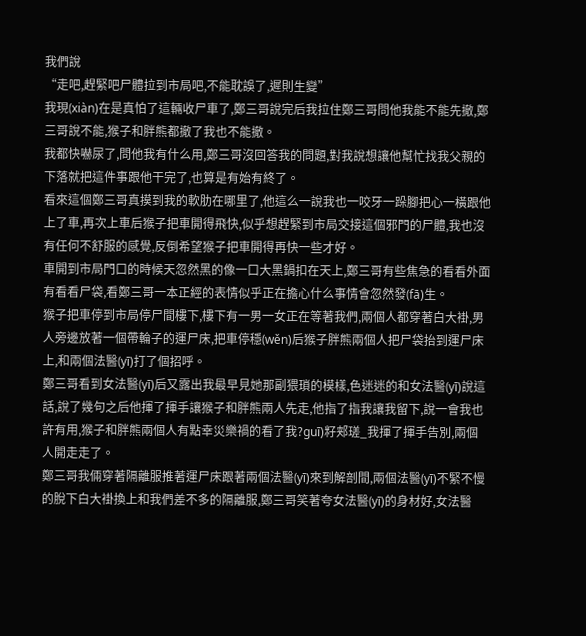我們說
“走吧,趕緊吧尸體拉到市局吧,不能耽誤了,遲則生變”
我現(xiàn)在是真怕了這輛收尸車了,鄭三哥說完后我拉住鄭三哥問他我能不能先撤,鄭三哥說不能,猴子和胖熊都撤了我也不能撤。
我都快嚇尿了,問他我有什么用,鄭三哥沒回答我的問題,對我說想讓他幫忙找我父親的下落就把這件事跟他干完了,也算是有始有終了。
看來這個鄭三哥真摸到我的軟肋在哪里了,他這么一說我也一咬牙一跺腳把心一橫跟他上了車,再次上車后猴子把車開得飛快,似乎想趕緊到市局交接這個邪門的尸體,我也沒有任何不舒服的感覺,反倒希望猴子把車開得再快一些才好。
車開到市局門口的時候天忽然黑的像一口大黑鍋扣在天上,鄭三哥有些焦急的看看外面有看看尸袋,看鄭三哥一本正經的表情似乎正在擔心什么事情會忽然發(fā)生。
猴子把車停到市局停尸間樓下,樓下有一男一女正在等著我們,兩個人都穿著白大褂,男人旁邊放著一個帶輪子的運尸床,把車停穩(wěn)后猴子胖熊兩個人把尸袋抬到運尸床上,和兩個法醫(yī)打了個招呼。
鄭三哥看到女法醫(yī)后又露出我最早見她那副猥瑣的模樣,色迷迷的和女法醫(yī)說這話,說了幾句之后他揮了揮手讓猴子和胖熊兩人先走,他指了指我讓我留下,說一會我也許有用,猴子和胖熊兩個人有點幸災樂禍的看了我?guī)籽郏瑳_我揮了揮手告別,兩個人開走走了。
鄭三哥我倆穿著隔離服推著運尸床跟著兩個法醫(yī)來到解剖間,兩個法醫(yī)不緊不慢的脫下白大褂換上和我們差不多的隔離服,鄭三哥笑著夸女法醫(yī)的身材好,女法醫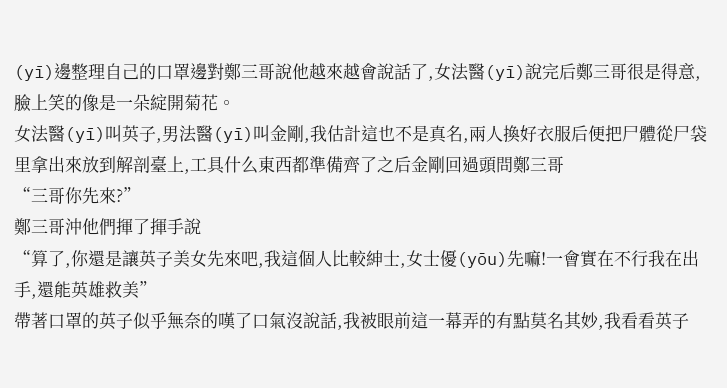(yī)邊整理自己的口罩邊對鄭三哥說他越來越會說話了,女法醫(yī)說完后鄭三哥很是得意,臉上笑的像是一朵綻開菊花。
女法醫(yī)叫英子,男法醫(yī)叫金剛,我估計這也不是真名,兩人換好衣服后便把尸體從尸袋里拿出來放到解剖臺上,工具什么東西都準備齊了之后金剛回過頭問鄭三哥
“三哥你先來?”
鄭三哥沖他們揮了揮手說
“算了,你還是讓英子美女先來吧,我這個人比較紳士,女士優(yōu)先嘛!一會實在不行我在出手,還能英雄救美”
帶著口罩的英子似乎無奈的嘆了口氣沒說話,我被眼前這一幕弄的有點莫名其妙,我看看英子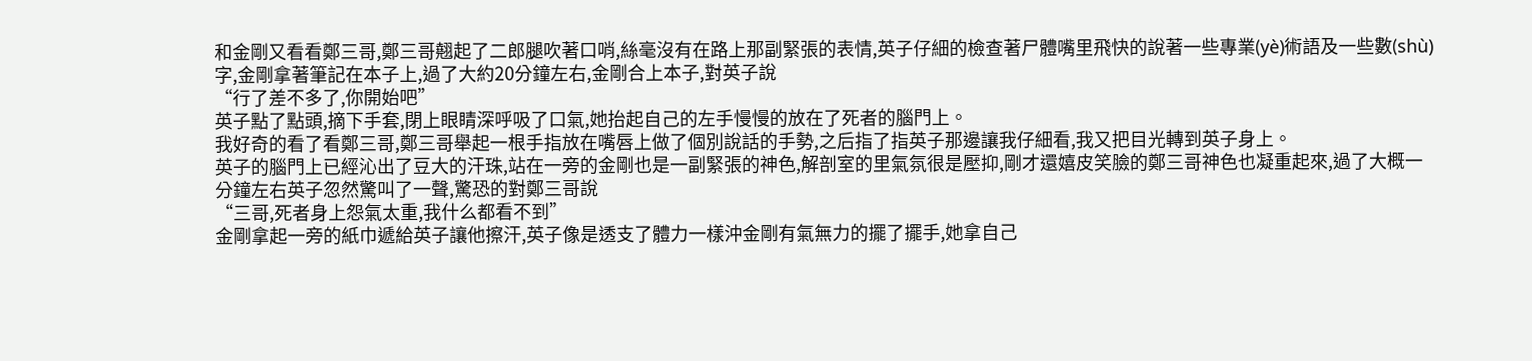和金剛又看看鄭三哥,鄭三哥翹起了二郎腿吹著口哨,絲毫沒有在路上那副緊張的表情,英子仔細的檢查著尸體嘴里飛快的說著一些專業(yè)術語及一些數(shù)字,金剛拿著筆記在本子上,過了大約20分鐘左右,金剛合上本子,對英子說
“行了差不多了,你開始吧”
英子點了點頭,摘下手套,閉上眼睛深呼吸了口氣,她抬起自己的左手慢慢的放在了死者的腦門上。
我好奇的看了看鄭三哥,鄭三哥舉起一根手指放在嘴唇上做了個別說話的手勢,之后指了指英子那邊讓我仔細看,我又把目光轉到英子身上。
英子的腦門上已經沁出了豆大的汗珠,站在一旁的金剛也是一副緊張的神色,解剖室的里氣氛很是壓抑,剛才還嬉皮笑臉的鄭三哥神色也凝重起來,過了大概一分鐘左右英子忽然驚叫了一聲,驚恐的對鄭三哥說
“三哥,死者身上怨氣太重,我什么都看不到”
金剛拿起一旁的紙巾遞給英子讓他擦汗,英子像是透支了體力一樣沖金剛有氣無力的擺了擺手,她拿自己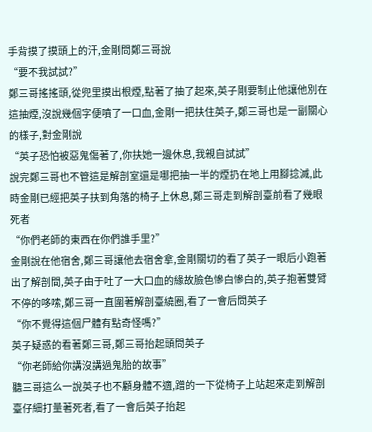手背摸了摸頭上的汗,金剛問鄭三哥說
“要不我試試?”
鄭三哥搖搖頭,從兜里摸出根煙,點著了抽了起來,英子剛要制止他讓他別在這抽煙,沒說幾個字便噴了一口血,金剛一把扶住英子,鄭三哥也是一副關心的樣子,對金剛說
“英子恐怕被惡鬼傷著了,你扶她一邊休息,我親自試試”
說完鄭三哥也不管這是解剖室還是哪把抽一半的煙扔在地上用腳捻滅,此時金剛已經把英子扶到角落的椅子上休息,鄭三哥走到解剖臺前看了幾眼死者
“你們老師的東西在你們誰手里?”
金剛說在他宿舍,鄭三哥讓他去宿舍拿,金剛關切的看了英子一眼后小跑著出了解剖間,英子由于吐了一大口血的緣故臉色慘白慘白的,英子抱著雙臂不停的哆嗦,鄭三哥一直圍著解剖臺繞圈,看了一會后問英子
“你不覺得這個尸體有點奇怪嗎?”
英子疑惑的看著鄭三哥,鄭三哥抬起頭問英子
“你老師給你講沒講過鬼胎的故事”
聽三哥這么一說英子也不顧身體不適,蹭的一下從椅子上站起來走到解剖臺仔細打量著死者,看了一會后英子抬起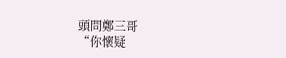頭問鄭三哥
“你懷疑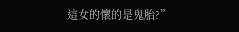這女的懷的是鬼胎?”